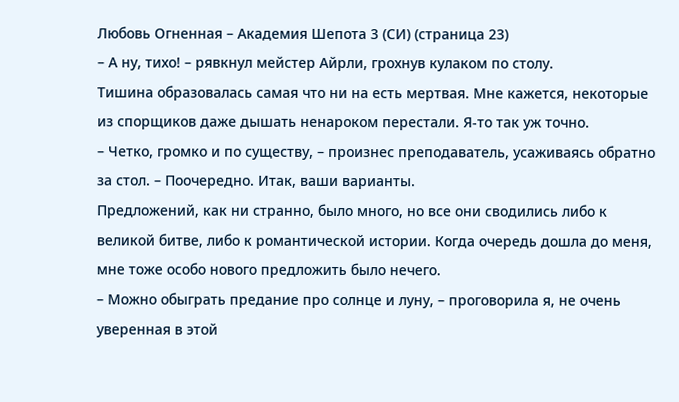Любовь Огненная – Академия Шепота 3 (СИ) (страница 23)
– А ну, тихо! – рявкнул мейстер Айрли, грохнув кулаком по столу.
Тишина образовалась самая что ни на есть мертвая. Мне кажется, некоторые из спорщиков даже дышать ненароком перестали. Я-то так уж точно.
– Четко, громко и по существу, – произнес преподаватель, усаживаясь обратно за стол. – Поочередно. Итак, ваши варианты.
Предложений, как ни странно, было много, но все они сводились либо к великой битве, либо к романтической истории. Когда очередь дошла до меня, мне тоже особо нового предложить было нечего.
– Можно обыграть предание про солнце и луну, – проговорила я, не очень уверенная в этой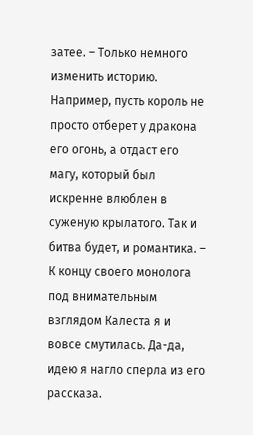затее. – Только немного изменить историю. Например, пусть король не просто отберет у дракона его огонь, а отдаст его магу, который был искренне влюблен в суженую крылатого. Так и битва будет, и романтика. – К концу своего монолога под внимательным взглядом Калеста я и вовсе смутилась. Да-да, идею я нагло сперла из его рассказа.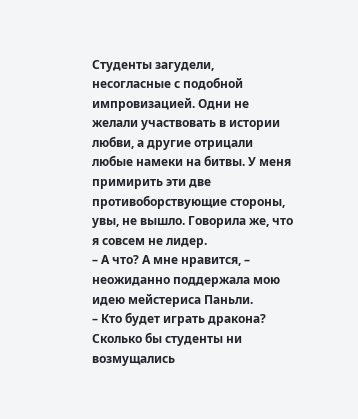Студенты загудели, несогласные с подобной импровизацией. Одни не желали участвовать в истории любви, а другие отрицали любые намеки на битвы. У меня примирить эти две противоборствующие стороны, увы, не вышло. Говорила же, что я совсем не лидер.
– А что? А мне нравится, – неожиданно поддержала мою идею мейстериса Паньли.
– Кто будет играть дракона?
Сколько бы студенты ни возмущались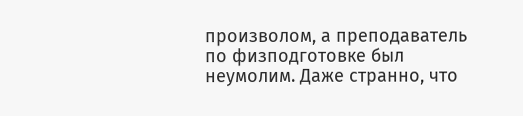произволом, а преподаватель по физподготовке был неумолим. Даже странно, что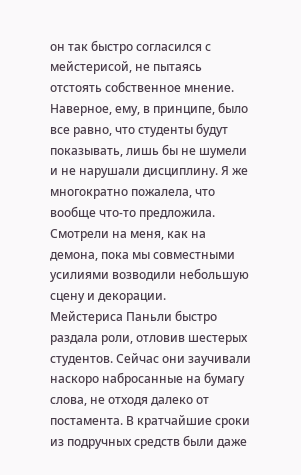он так быстро согласился с мейстерисой, не пытаясь отстоять собственное мнение. Наверное, ему, в принципе, было все равно, что студенты будут показывать, лишь бы не шумели и не нарушали дисциплину. Я же многократно пожалела, что вообще что-то предложила. Смотрели на меня, как на демона, пока мы совместными усилиями возводили небольшую сцену и декорации.
Мейстериса Паньли быстро раздала роли, отловив шестерых студентов. Сейчас они заучивали наскоро набросанные на бумагу слова, не отходя далеко от постамента. В кратчайшие сроки из подручных средств были даже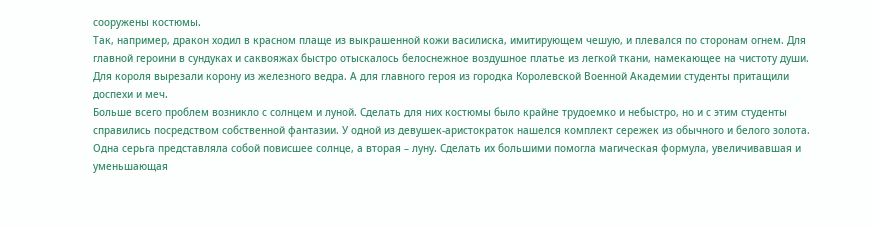сооружены костюмы.
Так, например, дракон ходил в красном плаще из выкрашенной кожи василиска, имитирующем чешую, и плевался по сторонам огнем. Для главной героини в сундуках и саквояжах быстро отыскалось белоснежное воздушное платье из легкой ткани, намекающее на чистоту души. Для короля вырезали корону из железного ведра. А для главного героя из городка Королевской Военной Академии студенты притащили доспехи и меч.
Больше всего проблем возникло с солнцем и луной. Сделать для них костюмы было крайне трудоемко и небыстро, но и с этим студенты справились посредством собственной фантазии. У одной из девушек-аристократок нашелся комплект сережек из обычного и белого золота. Одна серьга представляла собой повисшее солнце, а вторая – луну. Сделать их большими помогла магическая формула, увеличивавшая и уменьшающая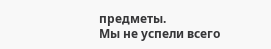предметы.
Мы не успели всего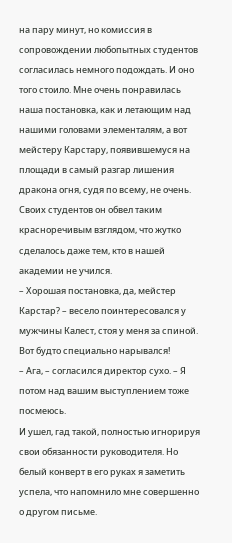на пару минут, но комиссия в сопровождении любопытных студентов согласилась немного подождать. И оно того стоило. Мне очень понравилась наша постановка, как и летающим над нашими головами элементалям, а вот мейстеру Карстару, появившемуся на площади в самый разгар лишения дракона огня, судя по всему, не очень.
Своих студентов он обвел таким красноречивым взглядом, что жутко сделалось даже тем, кто в нашей академии не учился.
– Хорошая постановка, да, мейстер Карстар? – весело поинтересовался у мужчины Калест, стоя у меня за спиной. Вот будто специально нарывался!
– Ага, – согласился директор сухо. – Я потом над вашим выступлением тоже посмеюсь.
И ушел, гад такой, полностью игнорируя свои обязанности руководителя. Но белый конверт в его руках я заметить успела, что напомнило мне совершенно о другом письме.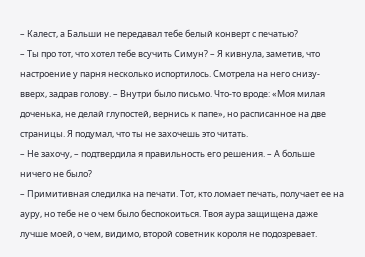– Калест, а Бальши не передавал тебе белый конверт с печатью?
– Ты про тот, что хотел тебе всучить Симун? – Я кивнула, заметив, что настроение у парня несколько испортилось. Смотрела на него снизу-вверх, задрав голову. – Внутри было письмо. Что-то вроде: «Моя милая доченька, не делай глупостей, вернись к папе», но расписанное на две страницы. Я подумал, что ты не захочешь это читать.
– Не захочу, – подтвердила я правильность его решения. – А больше ничего не было?
– Примитивная следилка на печати. Тот, кто ломает печать, получает ее на ауру, но тебе не о чем было беспокоиться. Твоя аура защищена даже лучше моей, о чем, видимо, второй советник короля не подозревает.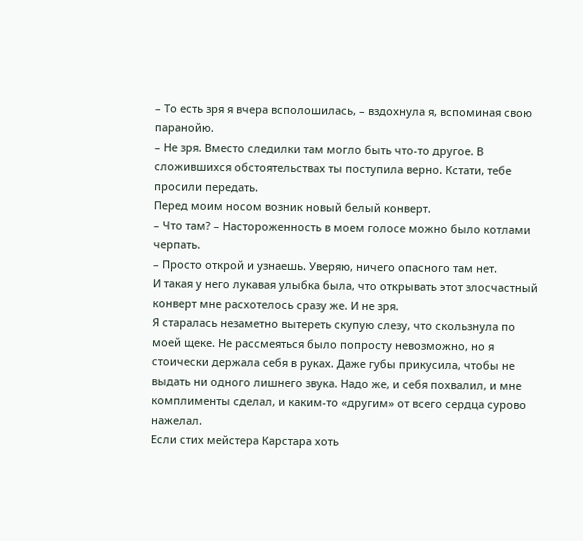– То есть зря я вчера всполошилась, – вздохнула я, вспоминая свою паранойю.
– Не зря. Вместо следилки там могло быть что-то другое. В сложившихся обстоятельствах ты поступила верно. Кстати, тебе просили передать.
Перед моим носом возник новый белый конверт.
– Что там? – Настороженность в моем голосе можно было котлами черпать.
– Просто открой и узнаешь. Уверяю, ничего опасного там нет.
И такая у него лукавая улыбка была, что открывать этот злосчастный конверт мне расхотелось сразу же. И не зря.
Я старалась незаметно вытереть скупую слезу, что скользнула по моей щеке. Не рассмеяться было попросту невозможно, но я стоически держала себя в руках. Даже губы прикусила, чтобы не выдать ни одного лишнего звука. Надо же, и себя похвалил, и мне комплименты сделал, и каким-то «другим» от всего сердца сурово нажелал.
Если стих мейстера Карстара хоть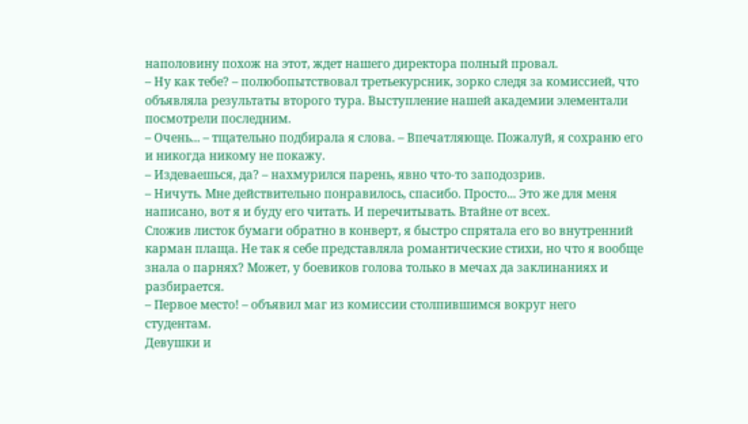наполовину похож на этот, ждет нашего директора полный провал.
– Ну как тебе? – полюбопытствовал третьекурсник, зорко следя за комиссией, что объявляла результаты второго тура. Выступление нашей академии элементали посмотрели последним.
– Очень... – тщательно подбирала я слова. – Впечатляюще. Пожалуй, я сохраню его и никогда никому не покажу.
– Издеваешься, да? – нахмурился парень, явно что-то заподозрив.
– Ничуть. Мне действительно понравилось, спасибо. Просто... Это же для меня написано, вот я и буду его читать. И перечитывать. Втайне от всех.
Сложив листок бумаги обратно в конверт, я быстро спрятала его во внутренний карман плаща. Не так я себе представляла романтические стихи, но что я вообще знала о парнях? Может, у боевиков голова только в мечах да заклинаниях и разбирается.
– Первое место! – объявил маг из комиссии столпившимся вокруг него студентам.
Девушки и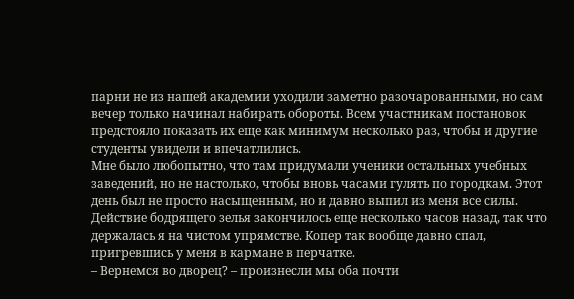парни не из нашей академии уходили заметно разочарованными, но сам вечер только начинал набирать обороты. Всем участникам постановок предстояло показать их еще как минимум несколько раз, чтобы и другие студенты увидели и впечатлились.
Мне было любопытно, что там придумали ученики остальных учебных заведений, но не настолько, чтобы вновь часами гулять по городкам. Этот день был не просто насыщенным, но и давно выпил из меня все силы. Действие бодрящего зелья закончилось еще несколько часов назад, так что держалась я на чистом упрямстве. Копер так вообще давно спал, пригревшись у меня в кармане в перчатке.
– Вернемся во дворец? – произнесли мы оба почти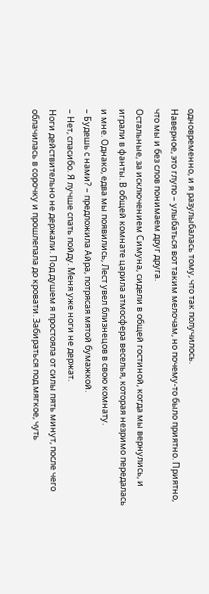одновременно, и я разулыбалась тому, что так получилось.
Наверное, это глупо – улыбаться вот таким мелочам, но почему-то было приятно. Приятно, что мы и без слов понимаем друг друга.
Остальные, за исключением Симуна, сидели в общей гостиной, когда мы вернулись, и играли в фанты. В общей комнате царила атмосфера веселья, которая незримо передалась и мне. Однако, едва мы появились, Лест увел близнецов в свою комнату.
– Будешь с нами? – предложила Айра, потрясая мятой бумажкой.
– Нет, спасибо. Я лучше спать пойду. Меня уже ноги не держат.
Ноги действительно не держали. Под душем я простояла от силы пять минут, после чего облачилась в сорочку и прошлепала до кровати. Забираться под мягкое, чуть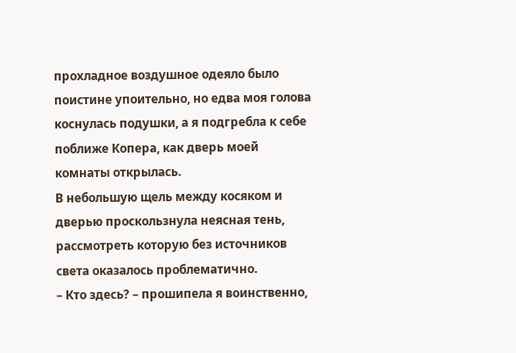прохладное воздушное одеяло было поистине упоительно, но едва моя голова коснулась подушки, а я подгребла к себе поближе Копера, как дверь моей комнаты открылась.
В небольшую щель между косяком и дверью проскользнула неясная тень, рассмотреть которую без источников света оказалось проблематично.
– Кто здесь? – прошипела я воинственно,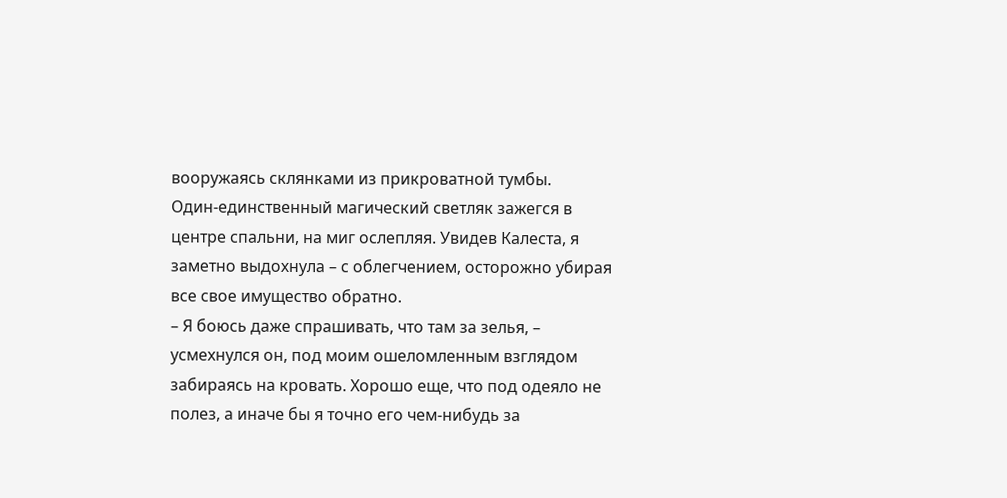вооружаясь склянками из прикроватной тумбы.
Один-единственный магический светляк зажегся в центре спальни, на миг ослепляя. Увидев Калеста, я заметно выдохнула – с облегчением, осторожно убирая все свое имущество обратно.
– Я боюсь даже спрашивать, что там за зелья, – усмехнулся он, под моим ошеломленным взглядом забираясь на кровать. Хорошо еще, что под одеяло не полез, а иначе бы я точно его чем-нибудь за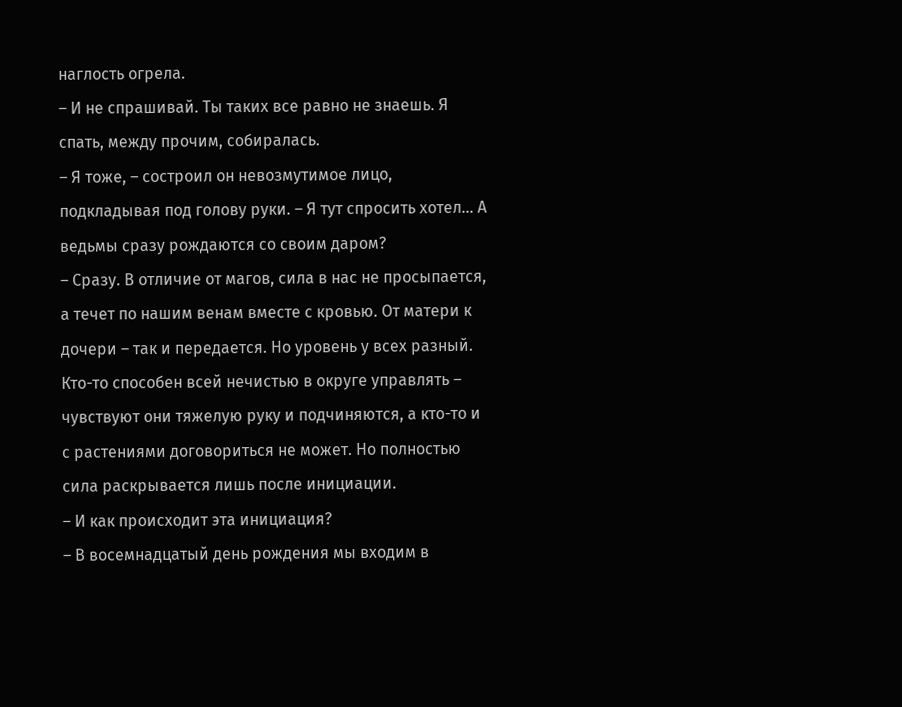наглость огрела.
– И не спрашивай. Ты таких все равно не знаешь. Я спать, между прочим, собиралась.
– Я тоже, – состроил он невозмутимое лицо, подкладывая под голову руки. – Я тут спросить хотел... А ведьмы сразу рождаются со своим даром?
– Сразу. В отличие от магов, сила в нас не просыпается, а течет по нашим венам вместе с кровью. От матери к дочери – так и передается. Но уровень у всех разный. Кто-то способен всей нечистью в округе управлять – чувствуют они тяжелую руку и подчиняются, а кто-то и с растениями договориться не может. Но полностью сила раскрывается лишь после инициации.
– И как происходит эта инициация?
– В восемнадцатый день рождения мы входим в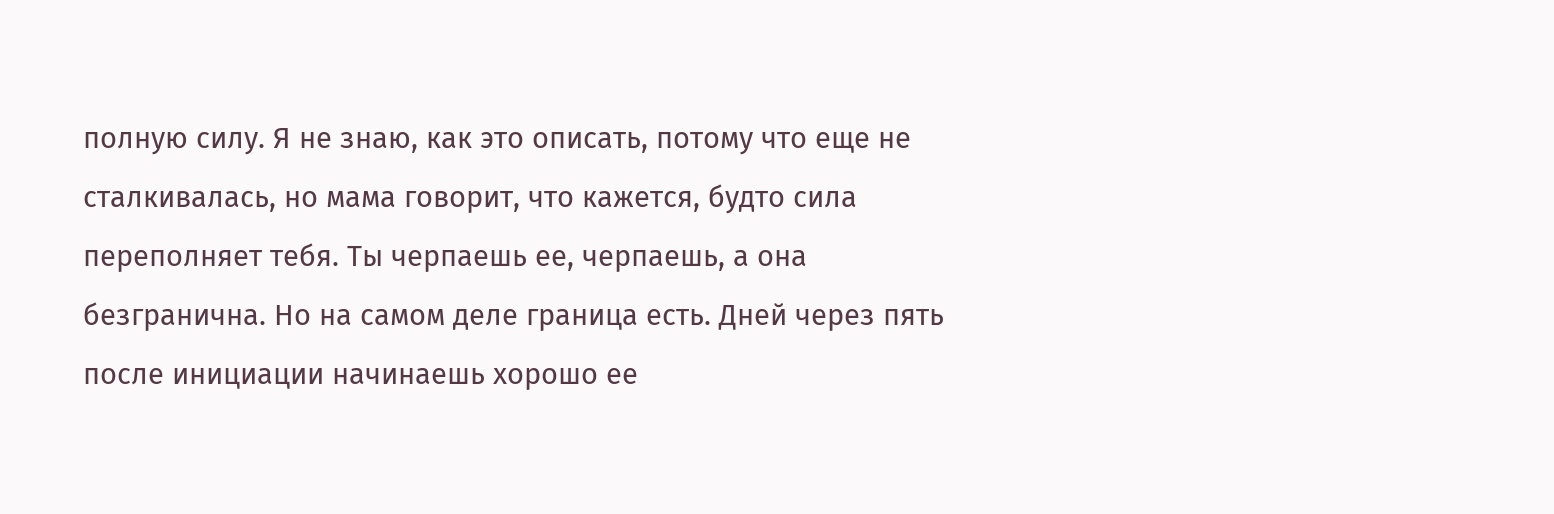полную силу. Я не знаю, как это описать, потому что еще не сталкивалась, но мама говорит, что кажется, будто сила переполняет тебя. Ты черпаешь ее, черпаешь, а она безгранична. Но на самом деле граница есть. Дней через пять после инициации начинаешь хорошо ее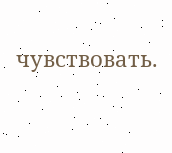чувствовать.